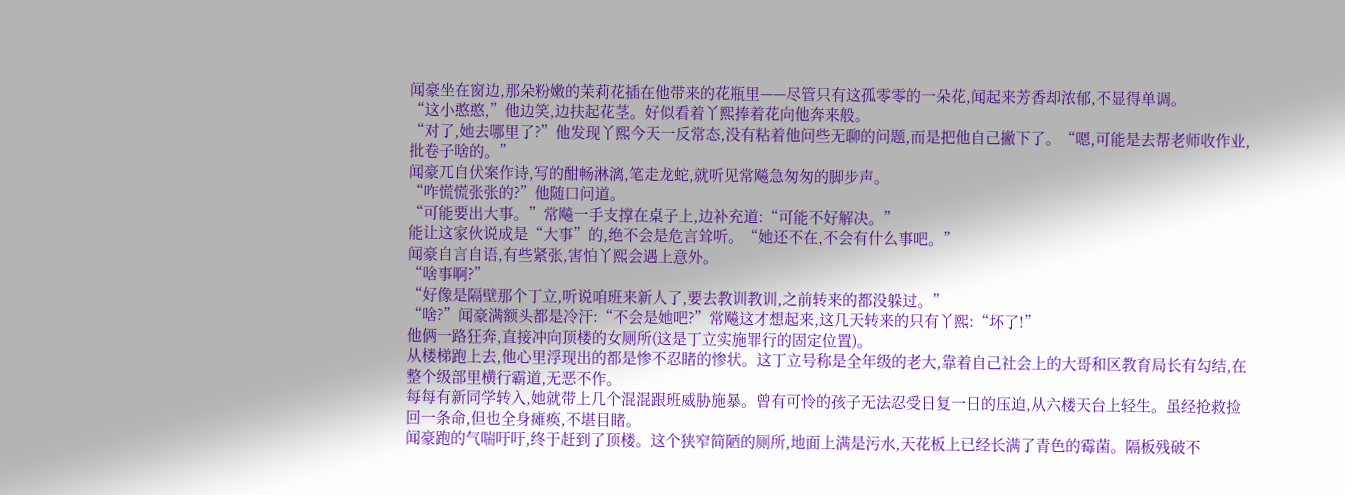闻豪坐在窗边,那朵粉嫩的茉莉花插在他带来的花瓶里——尽管只有这孤零零的一朵花,闻起来芳香却浓郁,不显得单调。
“这小憨憨,”他边笑,边扶起花茎。好似看着丫熙捧着花向他奔来般。
“对了,她去哪里了?”他发现丫熙今天一反常态,没有粘着他问些无聊的问题,而是把他自己撇下了。“嗯,可能是去帮老师收作业,批卷子啥的。”
闻豪兀自伏案作诗,写的酣畅淋漓,笔走龙蛇,就听见常飚急匆匆的脚步声。
“咋慌慌张张的?”他随口问道。
“可能要出大事。”常飚一手支撑在桌子上,边补充道:“可能不好解决。”
能让这家伙说成是“大事”的,绝不会是危言耸听。“她还不在,不会有什么事吧。”
闻豪自言自语,有些紧张,害怕丫熙会遇上意外。
“啥事啊?”
“好像是隔壁那个丁立,听说咱班来新人了,要去教训教训,之前转来的都没躲过。”
“啥?”闻豪满额头都是冷汗:“不会是她吧?”常飚这才想起来,这几天转来的只有丫熙:“坏了!”
他俩一路狂奔,直接冲向顶楼的女厕所(这是丁立实施罪行的固定位置)。
从楼梯跑上去,他心里浮现出的都是惨不忍睹的惨状。这丁立号称是全年级的老大,靠着自己社会上的大哥和区教育局长有勾结,在整个级部里横行霸道,无恶不作。
每每有新同学转入,她就带上几个混混跟班威胁施暴。曾有可怜的孩子无法忍受日复一日的压迫,从六楼天台上轻生。虽经抢救捡回一条命,但也全身瘫痪,不堪目睹。
闻豪跑的气喘吁吁,终于赶到了顶楼。这个狭窄简陋的厕所,地面上满是污水,天花板上已经长满了青色的霉菌。隔板残破不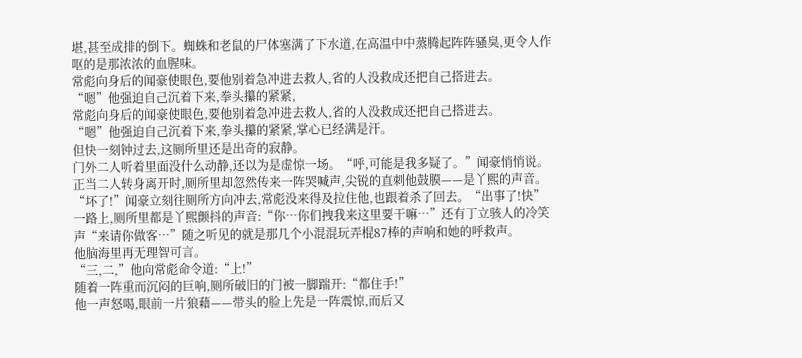堪,甚至成排的倒下。蜘蛛和老鼠的尸体塞满了下水道,在高温中中蒸腾起阵阵骚臭,更令人作呕的是那浓浓的血腥味。
常彪向身后的闻豪使眼色,要他别着急冲进去救人,省的人没救成还把自己搭进去。
“嗯”他强迫自己沉着下来,拳头攥的紧紧,
常彪向身后的闻豪使眼色,要他别着急冲进去救人,省的人没救成还把自己搭进去。
“嗯”他强迫自己沉着下来,拳头攥的紧紧,掌心已经满是汗。
但快一刻钟过去,这厕所里还是出奇的寂静。
门外二人听着里面没什么动静,还以为是虚惊一场。“呼,可能是我多疑了。”闻豪悄悄说。
正当二人转身离开时,厕所里却忽然传来一阵哭喊声,尖锐的直刺他鼓膜——是丫熙的声音。
“坏了!”闻豪立刻往厕所方向冲去,常彪没来得及拉住他,也跟着杀了回去。“出事了!快”
一路上,厕所里都是丫熙颤抖的声音:“你…你们拽我来这里要干嘛…”还有丁立骇人的冷笑声“来请你做客…”随之听见的就是那几个小混混玩弄棍87棒的声响和她的呼救声。
他脑海里再无理智可言。
“三,二,”他向常彪命令道:“上!”
随着一阵重而沉闷的巨响,厕所破旧的门被一脚踹开:“都住手!”
他一声怒喝,眼前一片狼藉——带头的脸上先是一阵震惊,而后又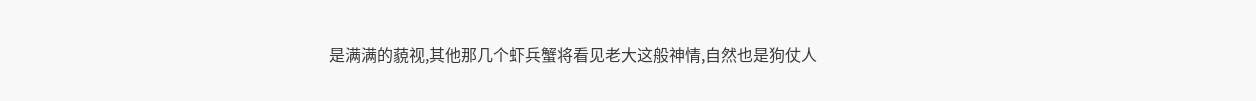是满满的藐视,其他那几个虾兵蟹将看见老大这般神情,自然也是狗仗人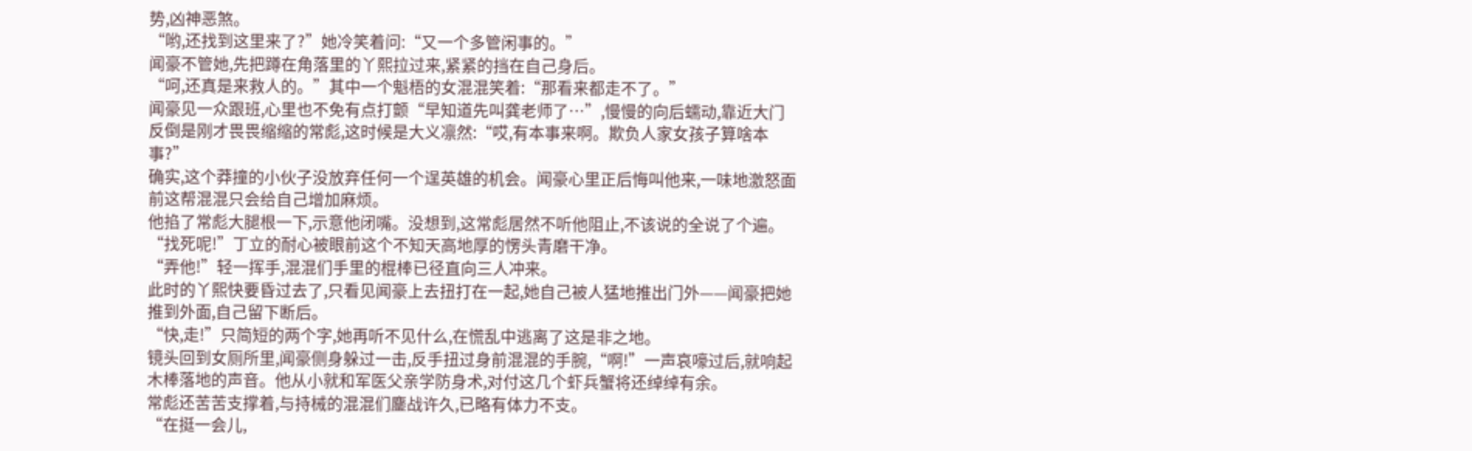势,凶神恶煞。
“哟,还找到这里来了?”她冷笑着问:“又一个多管闲事的。”
闻豪不管她,先把蹲在角落里的丫熙拉过来,紧紧的挡在自己身后。
“呵,还真是来救人的。”其中一个魁梧的女混混笑着:“那看来都走不了。”
闻豪见一众跟班,心里也不免有点打颤“早知道先叫龚老师了…”,慢慢的向后蠕动,靠近大门
反倒是刚才畏畏缩缩的常彪,这时候是大义凛然:“哎,有本事来啊。欺负人家女孩子算啥本事?”
确实,这个莽撞的小伙子没放弃任何一个逞英雄的机会。闻豪心里正后悔叫他来,一味地激怒面前这帮混混只会给自己增加麻烦。
他掐了常彪大腿根一下,示意他闭嘴。没想到,这常彪居然不听他阻止,不该说的全说了个遍。
“找死呢!”丁立的耐心被眼前这个不知天高地厚的愣头青磨干净。
“弄他!”轻一挥手,混混们手里的棍棒已径直向三人冲来。
此时的丫熙快要昏过去了,只看见闻豪上去扭打在一起,她自己被人猛地推出门外——闻豪把她推到外面,自己留下断后。
“快,走!”只简短的两个字,她再听不见什么,在慌乱中逃离了这是非之地。
镜头回到女厕所里,闻豪侧身躲过一击,反手扭过身前混混的手腕,“啊!”一声哀嚎过后,就响起木棒落地的声音。他从小就和军医父亲学防身术,对付这几个虾兵蟹将还绰绰有余。
常彪还苦苦支撑着,与持械的混混们鏖战许久,已略有体力不支。
“在挺一会儿,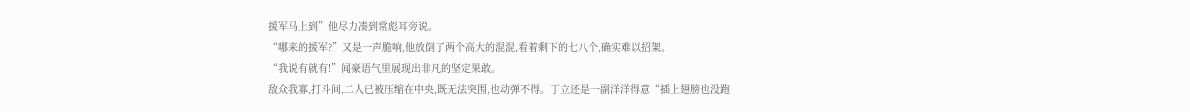援军马上到”他尽力凑到常彪耳旁说。
“哪来的援军?”又是一声脆响,他放倒了两个高大的混混,看着剩下的七八个,确实难以招架。
“我说有就有!”闻豪语气里展现出非凡的坚定果敢。
敌众我寡,打斗间,二人已被压缩在中央,既无法突围,也动弹不得。丁立还是一副洋洋得意“插上翅膀也没跑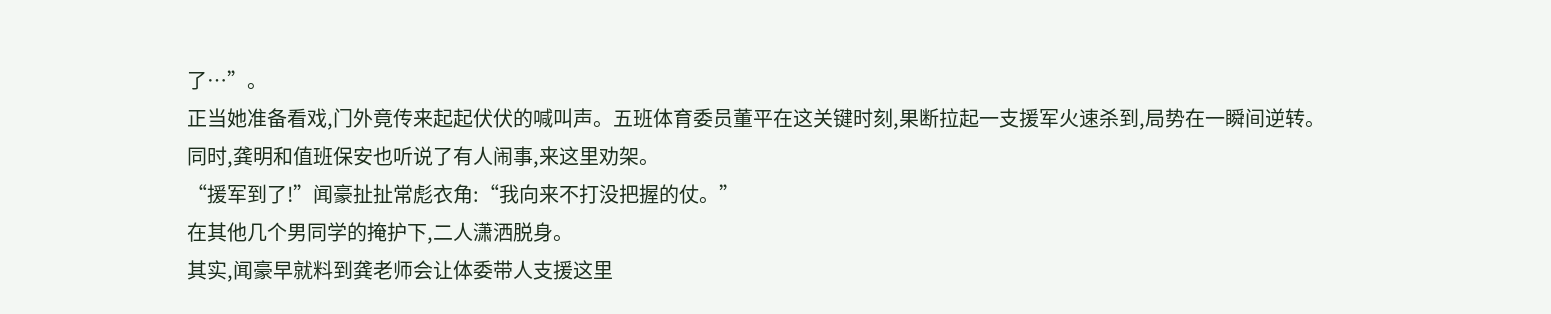了…”。
正当她准备看戏,门外竟传来起起伏伏的喊叫声。五班体育委员董平在这关键时刻,果断拉起一支援军火速杀到,局势在一瞬间逆转。
同时,龚明和值班保安也听说了有人闹事,来这里劝架。
“援军到了!”闻豪扯扯常彪衣角:“我向来不打没把握的仗。”
在其他几个男同学的掩护下,二人潇洒脱身。
其实,闻豪早就料到龚老师会让体委带人支援这里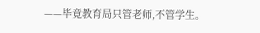——毕竟教育局只管老师,不管学生。